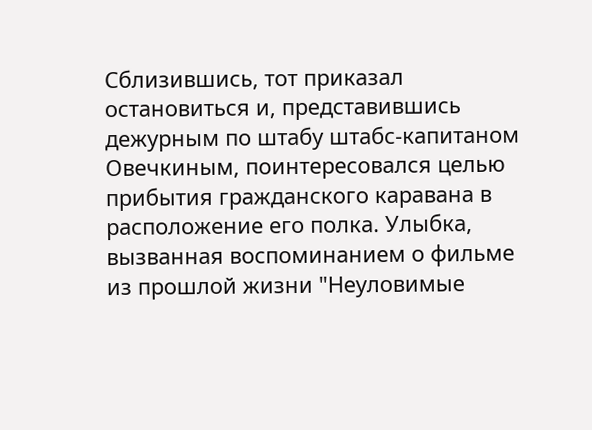Сблизившись, тот приказал остановиться и, представившись дежурным по штабу штабс-капитаном Овечкиным, поинтересовался целью прибытия гражданского каравана в расположение его полка. Улыбка, вызванная воспоминанием о фильме из прошлой жизни "Неуловимые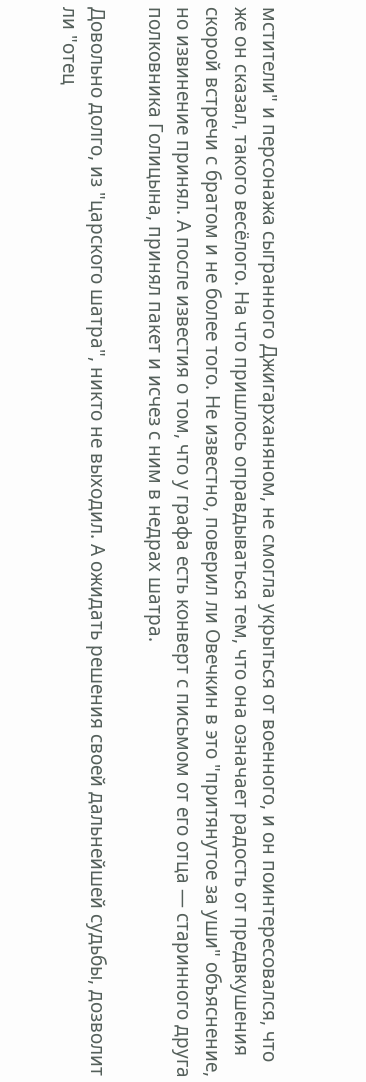мстители" и персонажа сыгранного Джигарханяном, не смогла укрыться от военного, и он поинтересовался, что же он сказал, такого весёлого. На что пришлось оправдываться тем, что она означает радость от предвкушения скорой встречи с братом и не более того. Не известно, поверил ли Овечкин в это "притянутое за уши" объяснение, но извинение принял. А после известия о том, что у графа есть конверт с письмом от его отца — старинного друга полковника Голицына, принял пакет и исчез с ним в недрах шатра.

Довольно долго, из "царского шатра", никто не выходил. А ожидать решения своей дальнейшей судьбы, дозволит ли "отец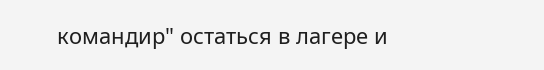командир" остаться в лагере и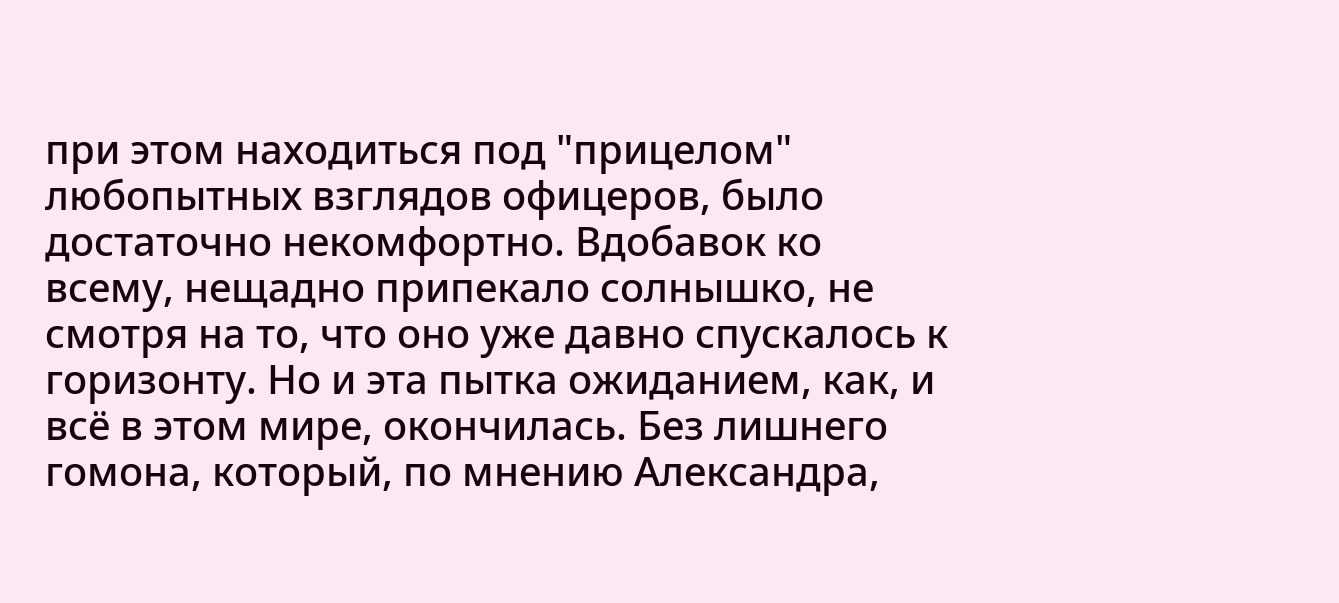при этом находиться под "прицелом" любопытных взглядов офицеров, было достаточно некомфортно. Вдобавок ко всему, нещадно припекало солнышко, не смотря на то, что оно уже давно спускалось к горизонту. Но и эта пытка ожиданием, как, и всё в этом мире, окончилась. Без лишнего гомона, который, по мнению Александра,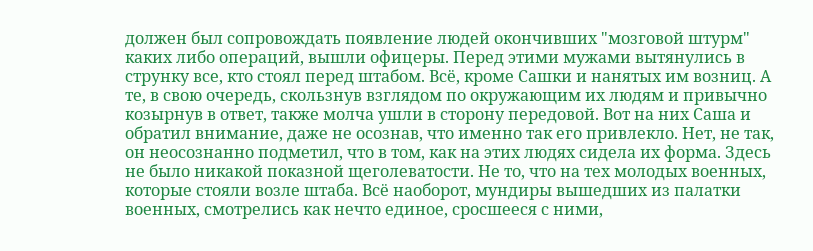должен был сопровождать появление людей окончивших "мозговой штурм" каких либо операций, вышли офицеры. Перед этими мужами вытянулись в струнку все, кто стоял перед штабом. Всё, кроме Сашки и нанятых им возниц. А те, в свою очередь, скользнув взглядом по окружающим их людям и привычно козырнув в ответ, также молча ушли в сторону передовой. Вот на них Саша и обратил внимание, даже не осознав, что именно так его привлекло. Нет, не так, он неосознанно подметил, что в том, как на этих людях сидела их форма. Здесь не было никакой показной щеголеватости. Не то, что на тех молодых военных, которые стояли возле штаба. Всё наоборот, мундиры вышедших из палатки военных, смотрелись как нечто единое, сросшееся с ними,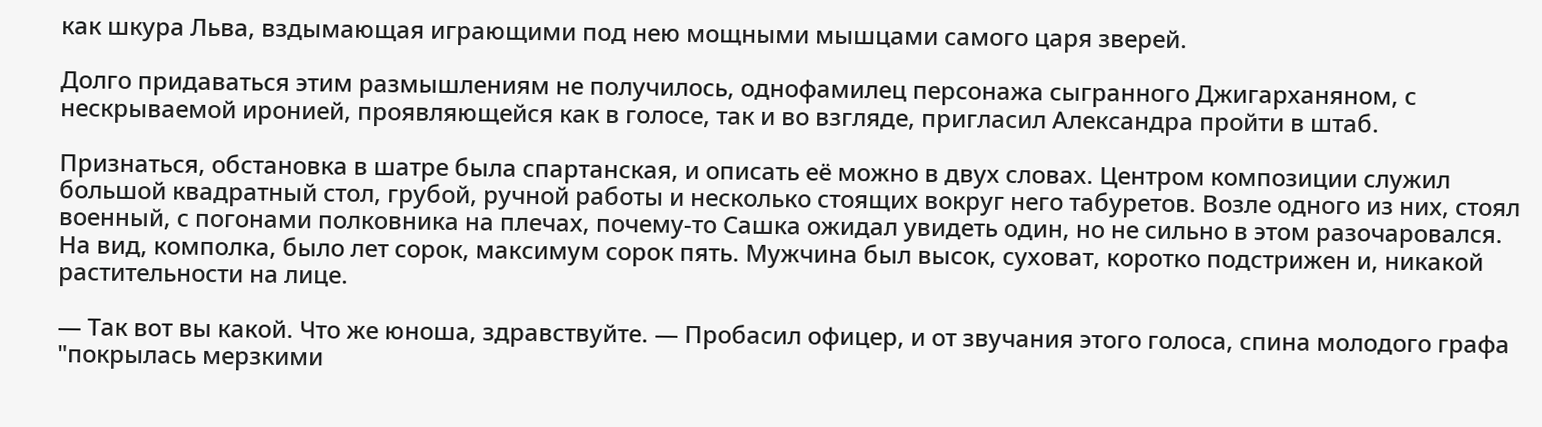как шкура Льва, вздымающая играющими под нею мощными мышцами самого царя зверей.

Долго придаваться этим размышлениям не получилось, однофамилец персонажа сыгранного Джигарханяном, с нескрываемой иронией, проявляющейся как в голосе, так и во взгляде, пригласил Александра пройти в штаб.

Признаться, обстановка в шатре была спартанская, и описать её можно в двух словах. Центром композиции служил большой квадратный стол, грубой, ручной работы и несколько стоящих вокруг него табуретов. Возле одного из них, стоял военный, с погонами полковника на плечах, почему-то Сашка ожидал увидеть один, но не сильно в этом разочаровался. На вид, комполка, было лет сорок, максимум сорок пять. Мужчина был высок, суховат, коротко подстрижен и, никакой растительности на лице.

— Так вот вы какой. Что же юноша, здравствуйте. — Пробасил офицер, и от звучания этого голоса, спина молодого графа "покрылась мерзкими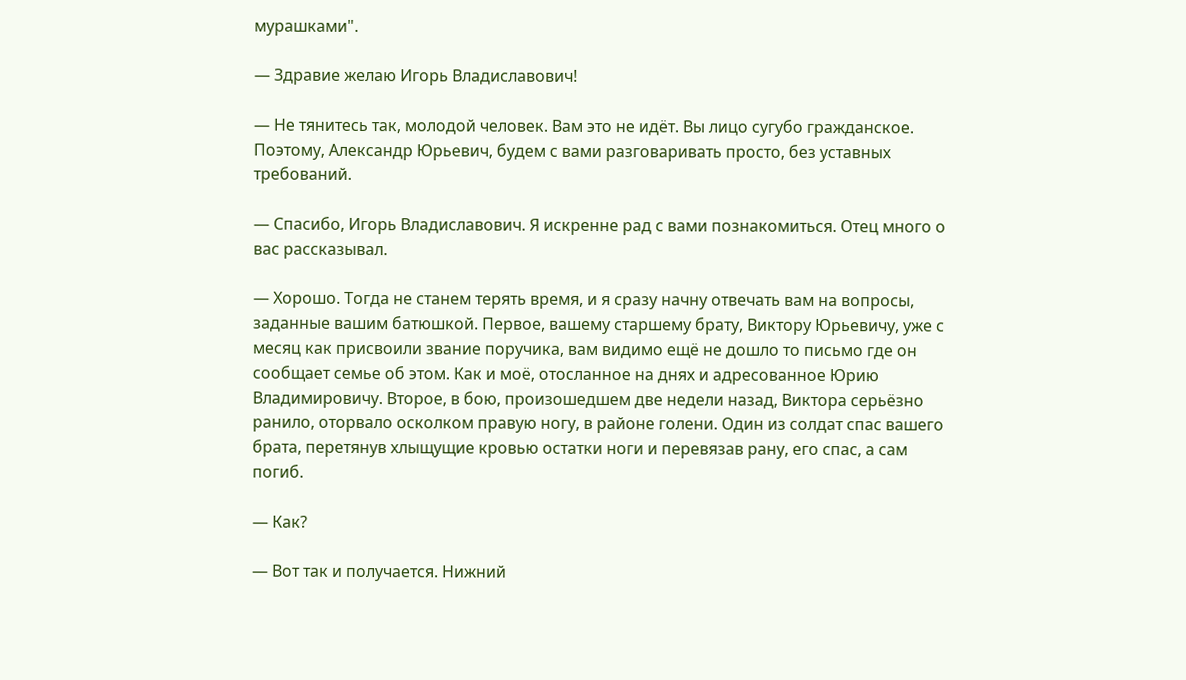мурашками".

— Здравие желаю Игорь Владиславович!

— Не тянитесь так, молодой человек. Вам это не идёт. Вы лицо сугубо гражданское. Поэтому, Александр Юрьевич, будем с вами разговаривать просто, без уставных требований.

— Спасибо, Игорь Владиславович. Я искренне рад с вами познакомиться. Отец много о вас рассказывал.

— Хорошо. Тогда не станем терять время, и я сразу начну отвечать вам на вопросы, заданные вашим батюшкой. Первое, вашему старшему брату, Виктору Юрьевичу, уже с месяц как присвоили звание поручика, вам видимо ещё не дошло то письмо где он сообщает семье об этом. Как и моё, отосланное на днях и адресованное Юрию Владимировичу. Второе, в бою, произошедшем две недели назад, Виктора серьёзно ранило, оторвало осколком правую ногу, в районе голени. Один из солдат спас вашего брата, перетянув хлыщущие кровью остатки ноги и перевязав рану, его спас, а сам погиб.

— Как?

— Вот так и получается. Нижний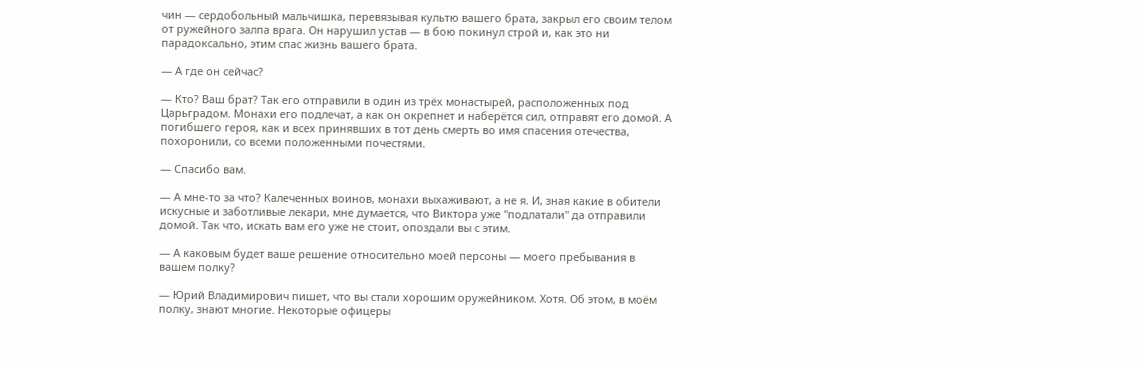чин — сердобольный мальчишка, перевязывая культю вашего брата, закрыл его своим телом от ружейного залпа врага. Он нарушил устав — в бою покинул строй и, как это ни парадоксально, этим спас жизнь вашего брата.

— А где он сейчас?

— Кто? Ваш брат? Так его отправили в один из трёх монастырей, расположенных под Царьградом. Монахи его подлечат, а как он окрепнет и наберётся сил, отправят его домой. А погибшего героя, как и всех принявших в тот день смерть во имя спасения отечества, похоронили, со всеми положенными почестями.

— Спасибо вам.

— А мне-то за что? Калеченных воинов, монахи выхаживают, а не я. И, зная какие в обители искусные и заботливые лекари, мне думается, что Виктора уже "подлатали" да отправили домой. Так что, искать вам его уже не стоит, опоздали вы с этим.

— А каковым будет ваше решение относительно моей персоны — моего пребывания в вашем полку?

— Юрий Владимирович пишет, что вы стали хорошим оружейником. Хотя. Об этом, в моём полку, знают многие. Некоторые офицеры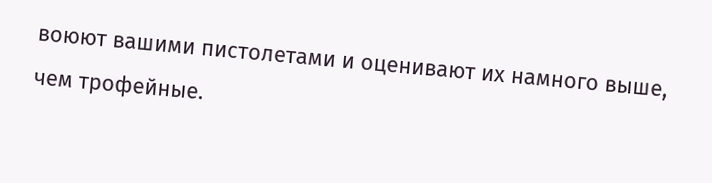воюют вашими пистолетами и оценивают их намного выше, чем трофейные.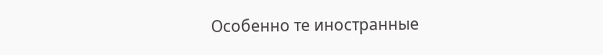Особенно те иностранные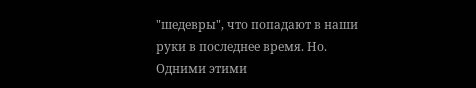"шедевры", что попадают в наши руки в последнее время. Но. Одними этими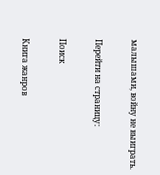малышами, войну не выиграть.

Перейти на страницу:

Поиск

Книга жанров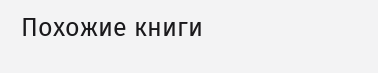Похожие книги